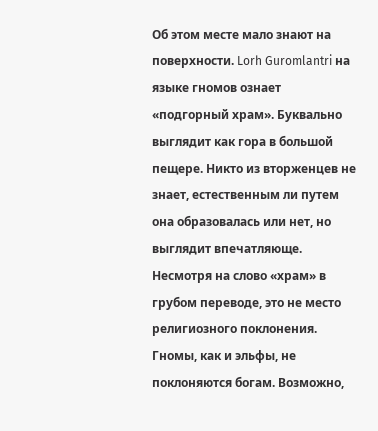Об этом месте мало знают на поверхности. Lorh Guromlantri на языке гномов ознает «подгорный храм». Буквально выглядит как гора в большой пещере. Никто из вторженцев не знает, естественным ли путем она образовалась или нет, но выглядит впечатляюще. Несмотря на слово «храм» в грубом переводе, это не место религиозного поклонения. Гномы, как и эльфы, не поклоняются богам. Возможно,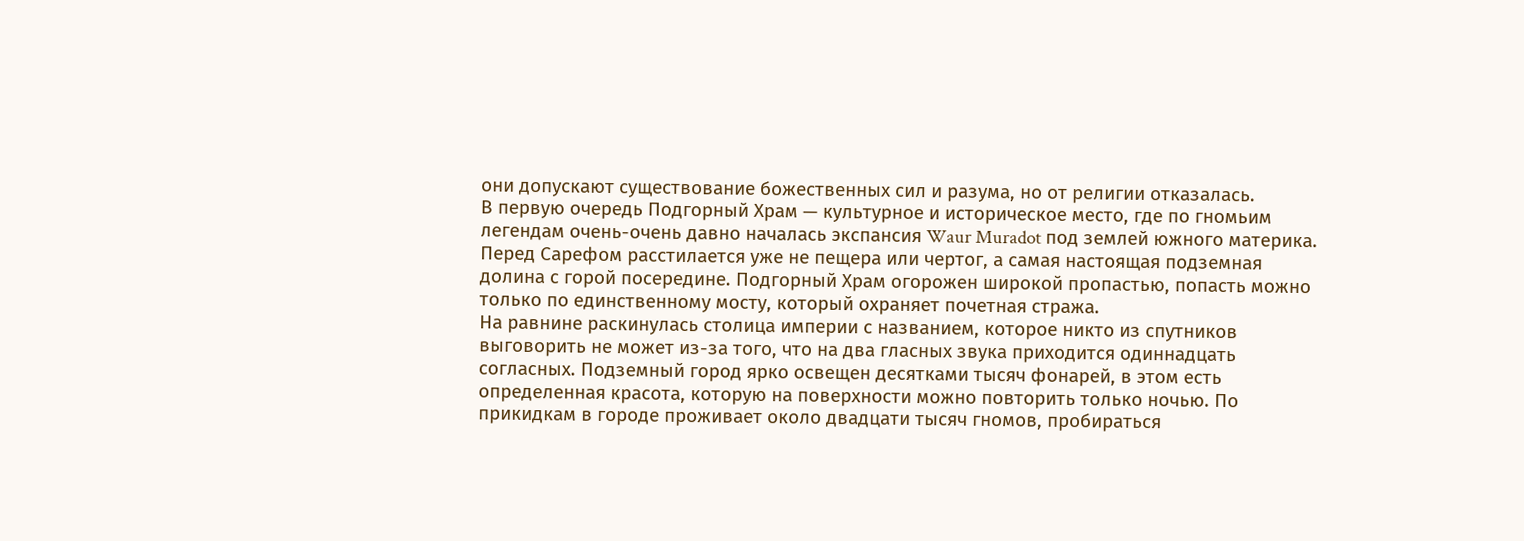они допускают существование божественных сил и разума, но от религии отказалась.
В первую очередь Подгорный Храм — культурное и историческое место, где по гномьим легендам очень-очень давно началась экспансия Waur Muradot под землей южного материка. Перед Сарефом расстилается уже не пещера или чертог, а самая настоящая подземная долина с горой посередине. Подгорный Храм огорожен широкой пропастью, попасть можно только по единственному мосту, который охраняет почетная стража.
На равнине раскинулась столица империи с названием, которое никто из спутников выговорить не может из-за того, что на два гласных звука приходится одиннадцать согласных. Подземный город ярко освещен десятками тысяч фонарей, в этом есть определенная красота, которую на поверхности можно повторить только ночью. По прикидкам в городе проживает около двадцати тысяч гномов, пробираться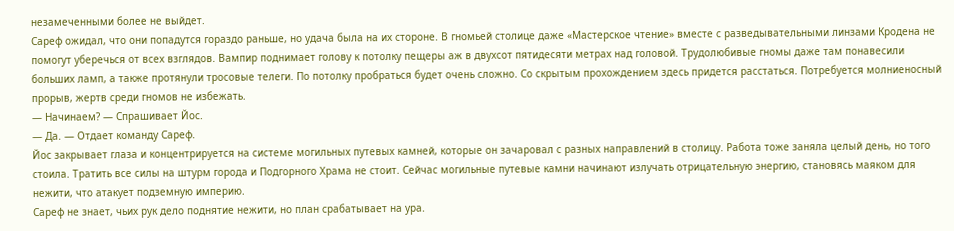незамеченными более не выйдет.
Сареф ожидал, что они попадутся гораздо раньше, но удача была на их стороне. В гномьей столице даже «Мастерское чтение» вместе с разведывательными линзами Кродена не помогут уберечься от всех взглядов. Вампир поднимает голову к потолку пещеры аж в двухсот пятидесяти метрах над головой. Трудолюбивые гномы даже там понавесили больших ламп, а также протянули тросовые телеги. По потолку пробраться будет очень сложно. Со скрытым прохождением здесь придется расстаться. Потребуется молниеносный прорыв, жертв среди гномов не избежать.
— Начинаем? — Спрашивает Йос.
— Да. — Отдает команду Сареф.
Йос закрывает глаза и концентрируется на системе могильных путевых камней, которые он зачаровал с разных направлений в столицу. Работа тоже заняла целый день, но того стоила. Тратить все силы на штурм города и Подгорного Храма не стоит. Сейчас могильные путевые камни начинают излучать отрицательную энергию, становясь маяком для нежити, что атакует подземную империю.
Сареф не знает, чьих рук дело поднятие нежити, но план срабатывает на ура.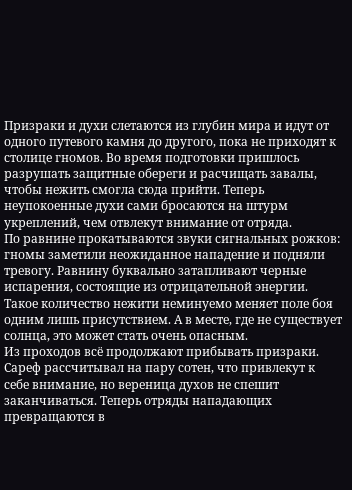Призраки и духи слетаются из глубин мира и идут от одного путевого камня до другого, пока не приходят к столице гномов. Во время подготовки пришлось разрушать защитные обереги и расчищать завалы, чтобы нежить смогла сюда прийти. Теперь неупокоенные духи сами бросаются на штурм укреплений, чем отвлекут внимание от отряда.
По равнине прокатываются звуки сигнальных рожков: гномы заметили неожиданное нападение и подняли тревогу. Равнину буквально затапливают черные испарения, состоящие из отрицательной энергии. Такое количество нежити неминуемо меняет поле боя одним лишь присутствием. А в месте, где не существует солнца, это может стать очень опасным.
Из проходов всё продолжают прибывать призраки. Сареф рассчитывал на пару сотен, что привлекут к себе внимание, но вереница духов не спешит заканчиваться. Теперь отряды нападающих превращаются в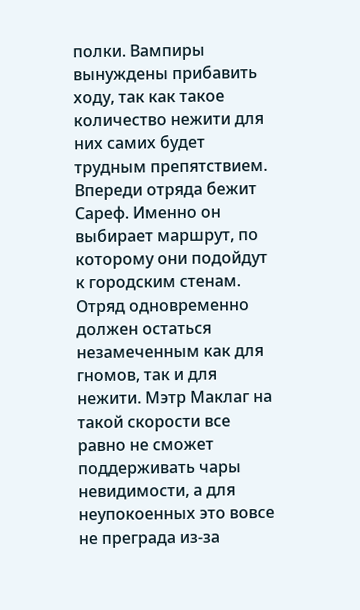полки. Вампиры вынуждены прибавить ходу, так как такое количество нежити для них самих будет трудным препятствием.
Впереди отряда бежит Сареф. Именно он выбирает маршрут, по которому они подойдут к городским стенам. Отряд одновременно должен остаться незамеченным как для гномов, так и для нежити. Мэтр Маклаг на такой скорости все равно не сможет поддерживать чары невидимости, а для неупокоенных это вовсе не преграда из-за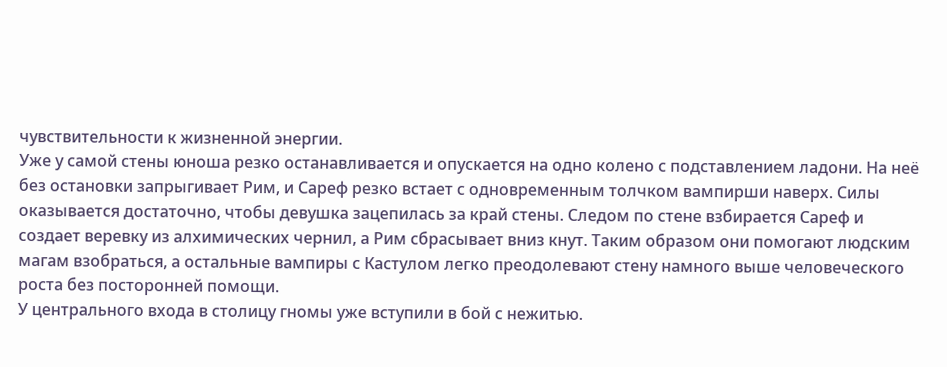чувствительности к жизненной энергии.
Уже у самой стены юноша резко останавливается и опускается на одно колено с подставлением ладони. На неё без остановки запрыгивает Рим, и Сареф резко встает с одновременным толчком вампирши наверх. Силы оказывается достаточно, чтобы девушка зацепилась за край стены. Следом по стене взбирается Сареф и создает веревку из алхимических чернил, а Рим сбрасывает вниз кнут. Таким образом они помогают людским магам взобраться, а остальные вампиры с Кастулом легко преодолевают стену намного выше человеческого роста без посторонней помощи.
У центрального входа в столицу гномы уже вступили в бой с нежитью.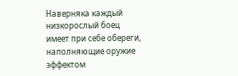Наверняка каждый низкорослый боец имеет при себе обереги, наполняющие оружие эффектом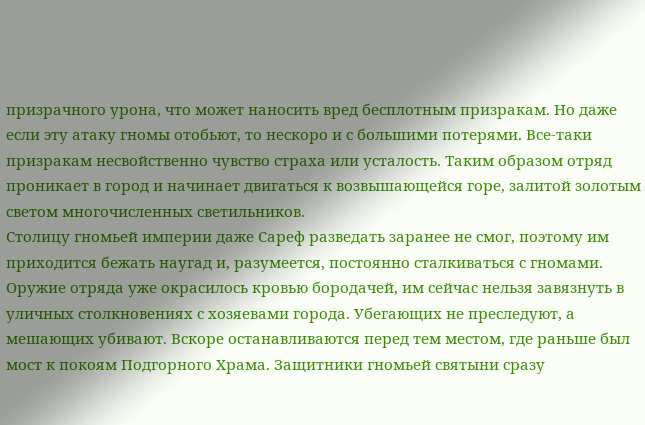призрачного урона, что может наносить вред бесплотным призракам. Но даже если эту атаку гномы отобьют, то нескоро и с большими потерями. Все-таки призракам несвойственно чувство страха или усталость. Таким образом отряд проникает в город и начинает двигаться к возвышающейся горе, залитой золотым светом многочисленных светильников.
Столицу гномьей империи даже Сареф разведать заранее не смог, поэтому им приходится бежать наугад и, разумеется, постоянно сталкиваться с гномами. Оружие отряда уже окрасилось кровью бородачей, им сейчас нельзя завязнуть в уличных столкновениях с хозяевами города. Убегающих не преследуют, а мешающих убивают. Вскоре останавливаются перед тем местом, где раньше был мост к покоям Подгорного Храма. Защитники гномьей святыни сразу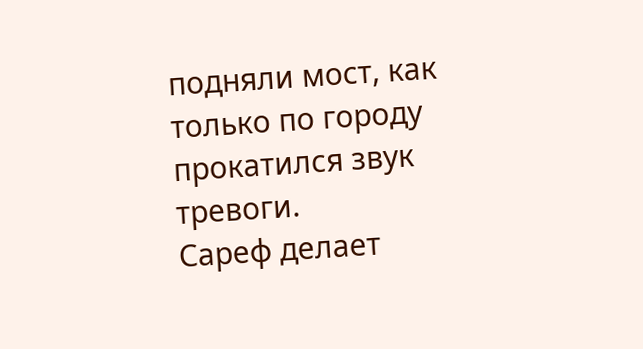подняли мост, как только по городу прокатился звук тревоги.
Сареф делает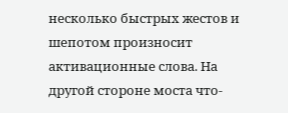несколько быстрых жестов и шепотом произносит активационные слова. На другой стороне моста что-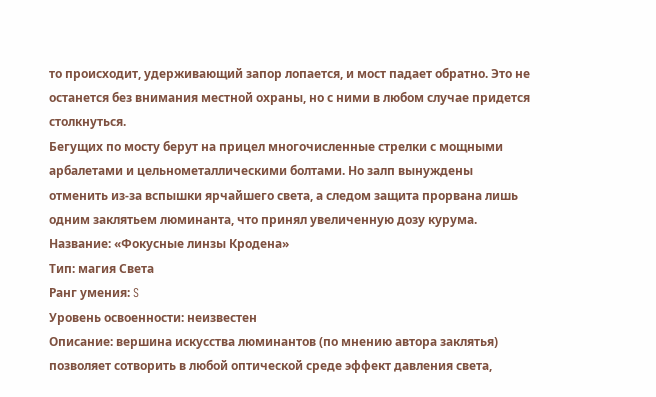то происходит, удерживающий запор лопается, и мост падает обратно. Это не останется без внимания местной охраны, но с ними в любом случае придется столкнуться.
Бегущих по мосту берут на прицел многочисленные стрелки с мощными арбалетами и цельнометаллическими болтами. Но залп вынуждены отменить из-за вспышки ярчайшего света, а следом защита прорвана лишь одним заклятьем люминанта, что принял увеличенную дозу курума.
Название: «Фокусные линзы Кродена»
Тип: магия Света
Ранг умения: S
Уровень освоенности: неизвестен
Описание: вершина искусства люминантов (по мнению автора заклятья) позволяет сотворить в любой оптической среде эффект давления света,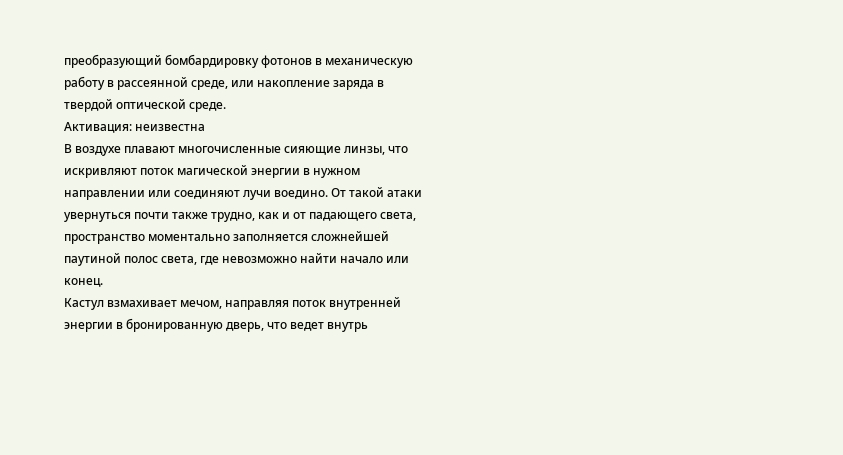преобразующий бомбардировку фотонов в механическую работу в рассеянной среде, или накопление заряда в твердой оптической среде.
Активация: неизвестна
В воздухе плавают многочисленные сияющие линзы, что искривляют поток магической энергии в нужном направлении или соединяют лучи воедино. От такой атаки увернуться почти также трудно, как и от падающего света, пространство моментально заполняется сложнейшей паутиной полос света, где невозможно найти начало или конец.
Кастул взмахивает мечом, направляя поток внутренней энергии в бронированную дверь, что ведет внутрь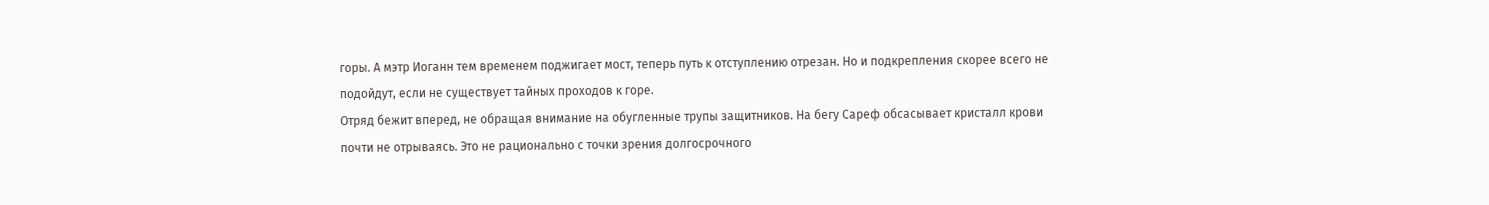горы. А мэтр Иоганн тем временем поджигает мост, теперь путь к отступлению отрезан. Но и подкрепления скорее всего не подойдут, если не существует тайных проходов к горе.
Отряд бежит вперед, не обращая внимание на обугленные трупы защитников. На бегу Сареф обсасывает кристалл крови почти не отрываясь. Это не рационально с точки зрения долгосрочного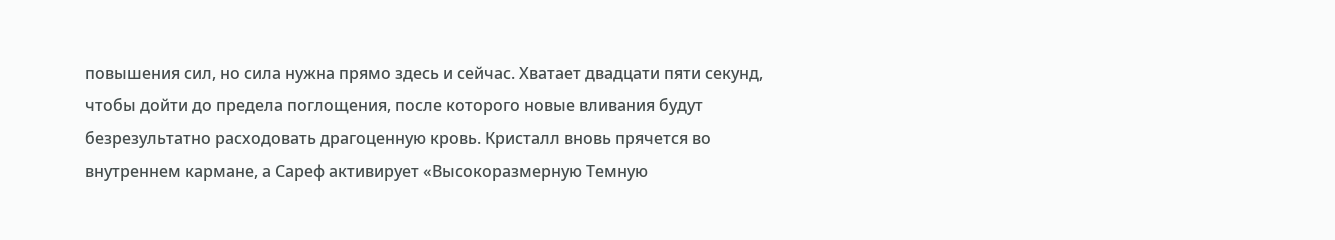повышения сил, но сила нужна прямо здесь и сейчас. Хватает двадцати пяти секунд, чтобы дойти до предела поглощения, после которого новые вливания будут безрезультатно расходовать драгоценную кровь. Кристалл вновь прячется во внутреннем кармане, а Сареф активирует «Высокоразмерную Темную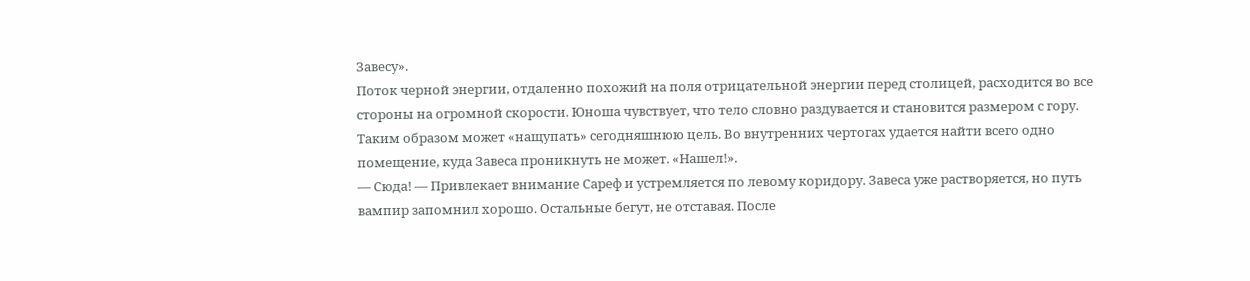Завесу».
Поток черной энергии, отдаленно похожий на поля отрицательной энергии перед столицей, расходится во все стороны на огромной скорости. Юноша чувствует, что тело словно раздувается и становится размером с гору. Таким образом может «нащупать» сегодняшнюю цель. Во внутренних чертогах удается найти всего одно помещение, куда Завеса проникнуть не может. «Нашел!».
— Сюда! — Привлекает внимание Сареф и устремляется по левому коридору. Завеса уже растворяется, но путь вампир запомнил хорошо. Остальные бегут, не отставая. После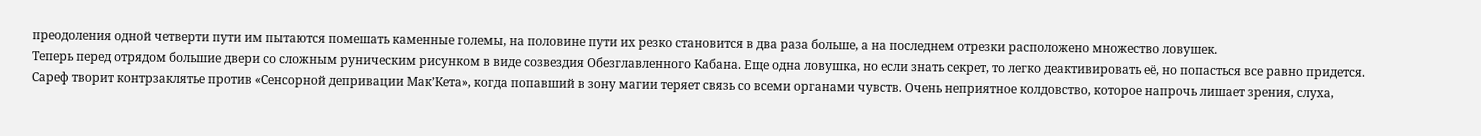преодоления одной четверти пути им пытаются помешать каменные големы, на половине пути их резко становится в два раза больше, а на последнем отрезки расположено множество ловушек.
Теперь перед отрядом большие двери со сложным руническим рисунком в виде созвездия Обезглавленного Кабана. Еще одна ловушка, но если знать секрет, то легко деактивировать её, но попасться все равно придется. Сареф творит контрзаклятье против «Сенсорной депривации Мак’Кета», когда попавший в зону магии теряет связь со всеми органами чувств. Очень неприятное колдовство, которое напрочь лишает зрения, слуха,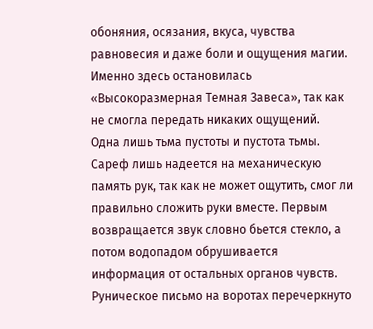обоняния, осязания, вкуса, чувства равновесия и даже боли и ощущения магии. Именно здесь остановилась «Высокоразмерная Темная Завеса», так как не смогла передать никаких ощущений.
Одна лишь тьма пустоты и пустота тьмы. Сареф лишь надеется на механическую память рук, так как не может ощутить, смог ли правильно сложить руки вместе. Первым возвращается звук словно бьется стекло, а потом водопадом обрушивается информация от остальных органов чувств. Руническое письмо на воротах перечеркнуто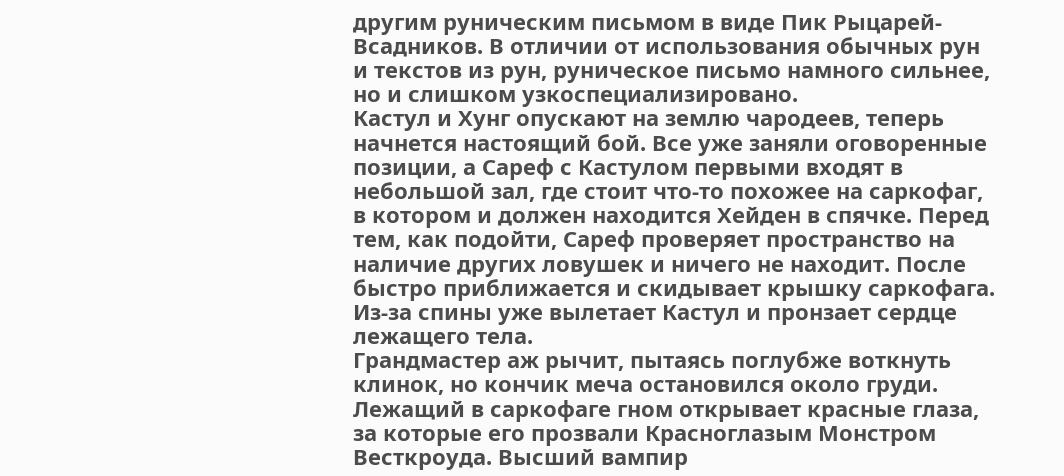другим руническим письмом в виде Пик Рыцарей-Всадников. В отличии от использования обычных рун и текстов из рун, руническое письмо намного сильнее, но и слишком узкоспециализировано.
Кастул и Хунг опускают на землю чародеев, теперь начнется настоящий бой. Все уже заняли оговоренные позиции, а Сареф с Кастулом первыми входят в небольшой зал, где стоит что-то похожее на саркофаг, в котором и должен находится Хейден в спячке. Перед тем, как подойти, Сареф проверяет пространство на наличие других ловушек и ничего не находит. После быстро приближается и скидывает крышку саркофага. Из-за спины уже вылетает Кастул и пронзает сердце лежащего тела.
Грандмастер аж рычит, пытаясь поглубже воткнуть клинок, но кончик меча остановился около груди. Лежащий в саркофаге гном открывает красные глаза, за которые его прозвали Красноглазым Монстром Весткроуда. Высший вампир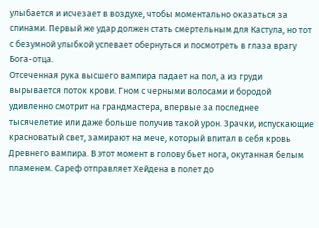улыбается и исчезает в воздухе, чтобы моментально оказаться за спинами. Первый же удар должен стать смертельным для Кастула, но тот с безумной улыбкой успевает обернуться и посмотреть в глаза врагу Бога-отца.
Отсеченная рука высшего вампира падает на пол, а из груди вырывается поток крови. Гном с черными волосами и бородой удивленно смотрит на грандмастера, впервые за последнее тысячелетие или даже больше получив такой урон. Зрачки, испускающие красноватый свет, замирают на мече, который впитал в себя кровь Древнего вампира. В этот момент в голову бьет нога, окутанная белым пламенем. Сареф отправляет Хейдена в полет до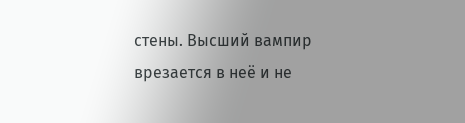стены. Высший вампир врезается в неё и не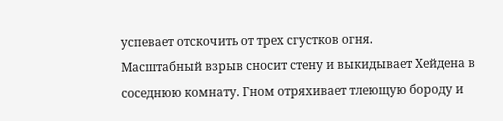успевает отскочить от трех сгустков огня.
Масштабный взрыв сносит стену и выкидывает Хейдена в соседнюю комнату. Гном отряхивает тлеющую бороду и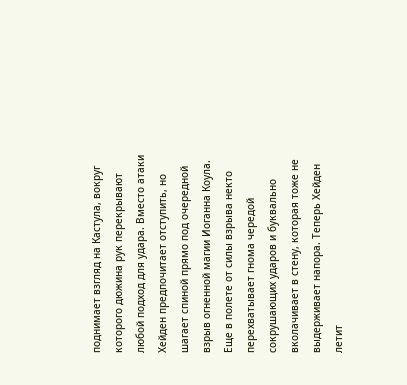поднимает взгляд на Кастула, вокруг которого дюжина рук перекрывают любой подход для удара. Вместо атаки Хейден предпочитает отступить, но шагает спиной прямо под очередной взрыв огненной магии Иоганна Коула. Еще в полете от силы взрыва некто перехватывает гнома чередой сокрушающих ударов и буквально вколачивает в стену, которая тоже не выдерживает напора. Теперь Хейден летит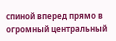спиной вперед прямо в огромный центральный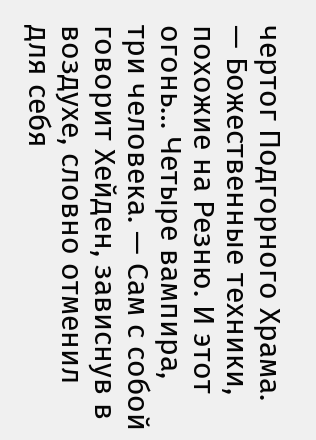чертог Подгорного Храма.
— Божественные техники, похожие на Резню. И этот огонь… Четыре вампира, три человека. — Сам с собой говорит Хейден, зависнув в воздухе, словно отменил для себя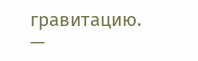гравитацию. —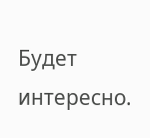Будет интересно.